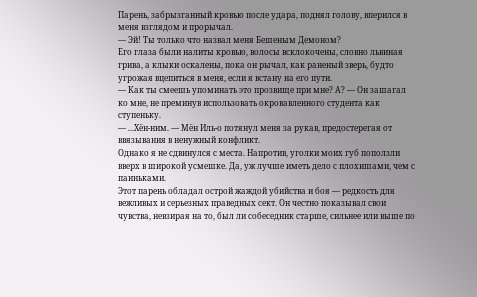Парень, забрызганный кровью после удара, поднял голову, вперился в меня взглядом и прорычал.
— Эй! Ты только что назвал меня Бешеным Демоном?
Его глаза были налиты кровью, волосы всклокочены, словно львиная грива, а клыки оскалены, пока он рычал, как раненый зверь, будто угрожая вцепиться в меня, если я встану на его пути.
— Как ты смеешь упоминать это прозвище при мне? А? — Он зашагал ко мне, не преминув использовать окровавленного студента как ступеньку.
— ...Хён-ним. — Мён Иль-о потянул меня за рукав, предостерегая от ввязывания в ненужный конфликт.
Однако я не сдвинулся с места. Напротив, уголки моих губ поползли вверх в широкой усмешке. Да, уж лучше иметь дело с плохишами, чем с паиньками.
Этот парень обладал острой жаждой убийства и боя — редкость для вежливых и серьезных праведных сект. Он честно показывал свои чувства, невзирая на то, был ли собеседник старше, сильнее или выше по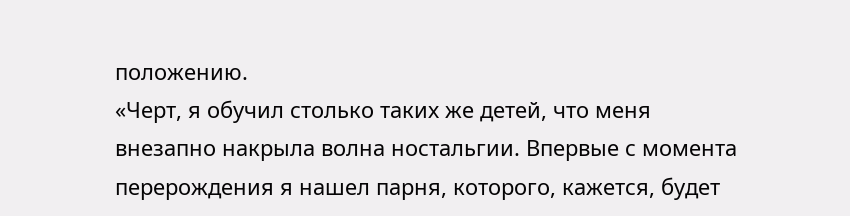положению.
«Черт, я обучил столько таких же детей, что меня внезапно накрыла волна ностальгии. Впервые с момента перерождения я нашел парня, которого, кажется, будет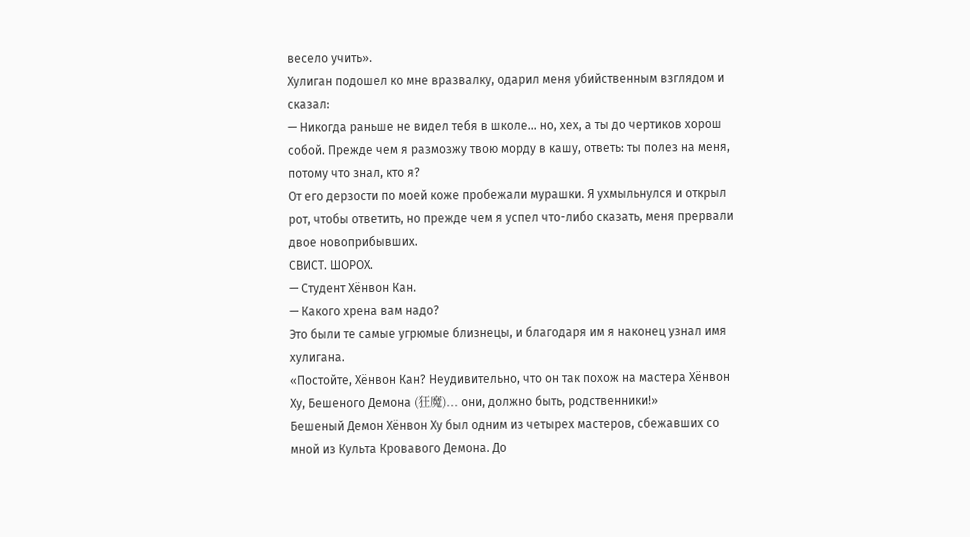весело учить».
Хулиган подошел ко мне вразвалку, одарил меня убийственным взглядом и сказал:
— Никогда раньше не видел тебя в школе... но, хех, а ты до чертиков хорош собой. Прежде чем я размозжу твою морду в кашу, ответь: ты полез на меня, потому что знал, кто я?
От его дерзости по моей коже пробежали мурашки. Я ухмыльнулся и открыл рот, чтобы ответить, но прежде чем я успел что-либо сказать, меня прервали двое новоприбывших.
СВИСТ. ШОРОХ.
— Студент Хёнвон Кан.
— Какого хрена вам надо?
Это были те самые угрюмые близнецы, и благодаря им я наконец узнал имя хулигана.
«Постойте, Хёнвон Кан? Неудивительно, что он так похож на мастера Хёнвон Ху, Бешеного Демона (狂魔)... они, должно быть, родственники!»
Бешеный Демон Хёнвон Ху был одним из четырех мастеров, сбежавших со мной из Культа Кровавого Демона. До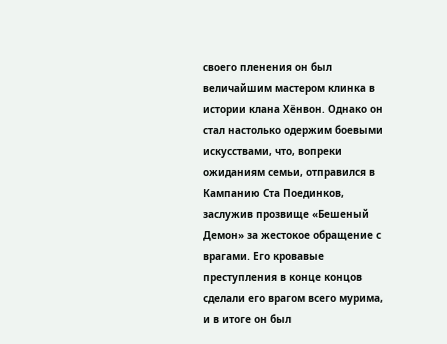своего пленения он был величайшим мастером клинка в истории клана Хёнвон. Однако он стал настолько одержим боевыми искусствами, что, вопреки ожиданиям семьи, отправился в Кампанию Ста Поединков, заслужив прозвище «Бешеный Демон» за жестокое обращение с врагами. Его кровавые преступления в конце концов сделали его врагом всего мурима, и в итоге он был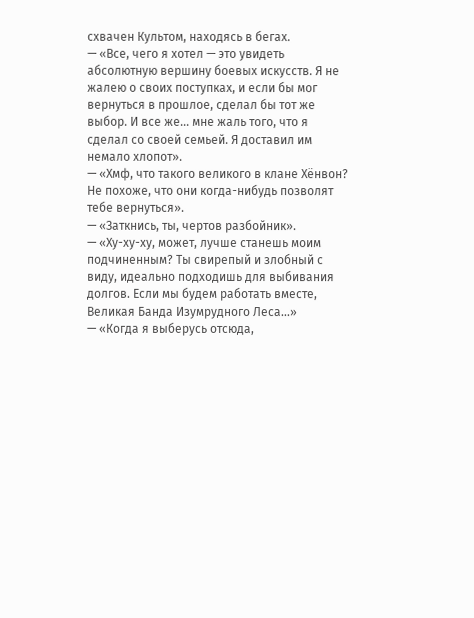схвачен Культом, находясь в бегах.
— «Все, чего я хотел — это увидеть абсолютную вершину боевых искусств. Я не жалею о своих поступках, и если бы мог вернуться в прошлое, сделал бы тот же выбор. И все же... мне жаль того, что я сделал со своей семьей. Я доставил им немало хлопот».
— «Хмф, что такого великого в клане Хёнвон? Не похоже, что они когда-нибудь позволят тебе вернуться».
— «Заткнись, ты, чертов разбойник».
— «Ху-ху-ху, может, лучше станешь моим подчиненным? Ты свирепый и злобный с виду, идеально подходишь для выбивания долгов. Если мы будем работать вместе, Великая Банда Изумрудного Леса...»
— «Когда я выберусь отсюда,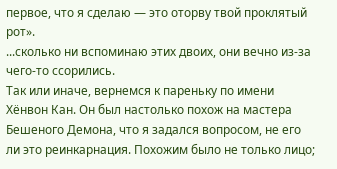первое, что я сделаю — это оторву твой проклятый рот».
...сколько ни вспоминаю этих двоих, они вечно из-за чего-то ссорились.
Так или иначе, вернемся к пареньку по имени Хёнвон Кан. Он был настолько похож на мастера Бешеного Демона, что я задался вопросом, не его ли это реинкарнация. Похожим было не только лицо;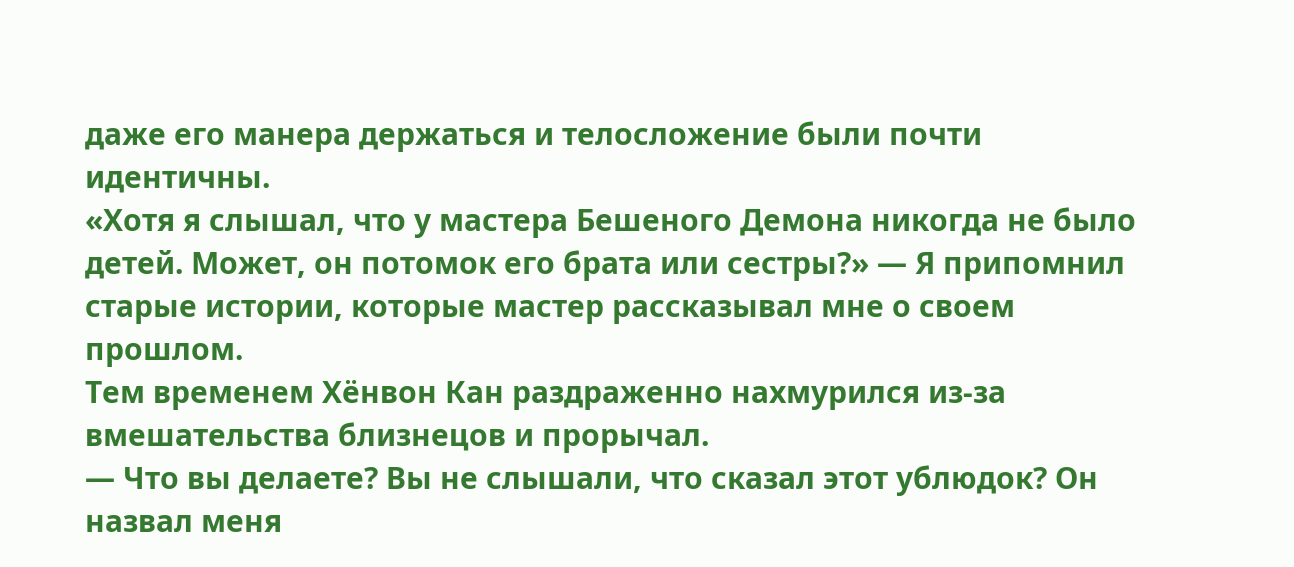даже его манера держаться и телосложение были почти идентичны.
«Хотя я слышал, что у мастера Бешеного Демона никогда не было детей. Может, он потомок его брата или сестры?» — Я припомнил старые истории, которые мастер рассказывал мне о своем прошлом.
Тем временем Хёнвон Кан раздраженно нахмурился из-за вмешательства близнецов и прорычал.
— Что вы делаете? Вы не слышали, что сказал этот ублюдок? Он назвал меня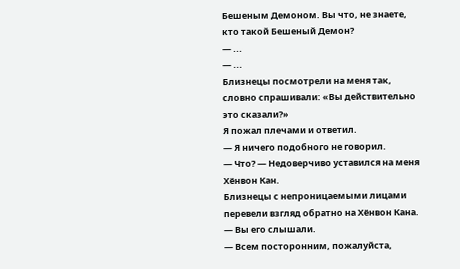Бешеным Демоном. Вы что, не знаете, кто такой Бешеный Демон?
— ...
— ...
Близнецы посмотрели на меня так, словно спрашивали: «Вы действительно это сказали?»
Я пожал плечами и ответил.
— Я ничего подобного не говорил.
— Что? — Недоверчиво уставился на меня Хёнвон Кан.
Близнецы с непроницаемыми лицами перевели взгляд обратно на Хёнвон Кана.
— Вы его слышали.
— Всем посторонним, пожалуйста,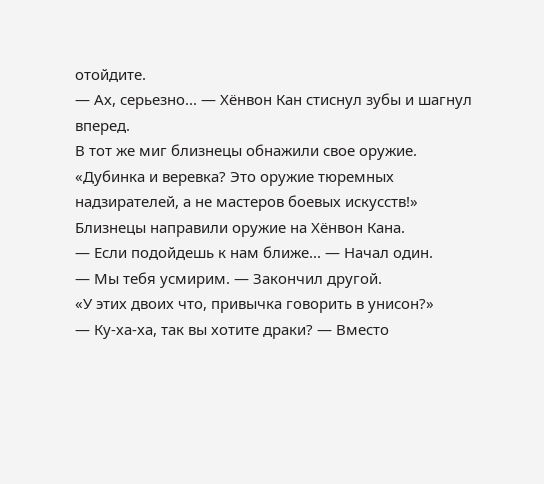отойдите.
— Ах, серьезно... — Хёнвон Кан стиснул зубы и шагнул вперед.
В тот же миг близнецы обнажили свое оружие.
«Дубинка и веревка? Это оружие тюремных надзирателей, а не мастеров боевых искусств!»
Близнецы направили оружие на Хёнвон Кана.
— Если подойдешь к нам ближе... — Начал один.
— Мы тебя усмирим. — Закончил другой.
«У этих двоих что, привычка говорить в унисон?»
— Ку-ха-ха, так вы хотите драки? — Вместо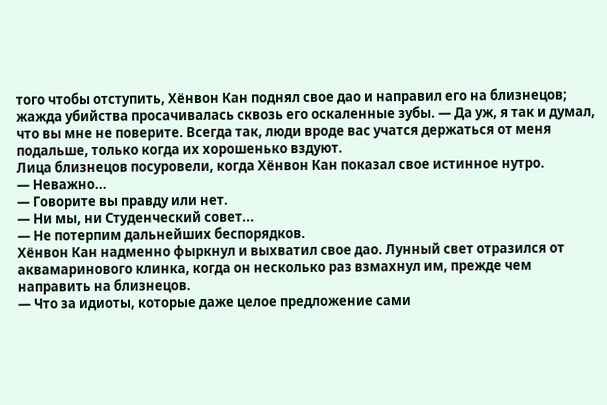того чтобы отступить, Хёнвон Кан поднял свое дао и направил его на близнецов; жажда убийства просачивалась сквозь его оскаленные зубы. — Да уж, я так и думал, что вы мне не поверите. Всегда так, люди вроде вас учатся держаться от меня подальше, только когда их хорошенько вздуют.
Лица близнецов посуровели, когда Хёнвон Кан показал свое истинное нутро.
— Неважно...
— Говорите вы правду или нет.
— Ни мы, ни Студенческий совет...
— Не потерпим дальнейших беспорядков.
Хёнвон Кан надменно фыркнул и выхватил свое дао. Лунный свет отразился от аквамаринового клинка, когда он несколько раз взмахнул им, прежде чем направить на близнецов.
— Что за идиоты, которые даже целое предложение сами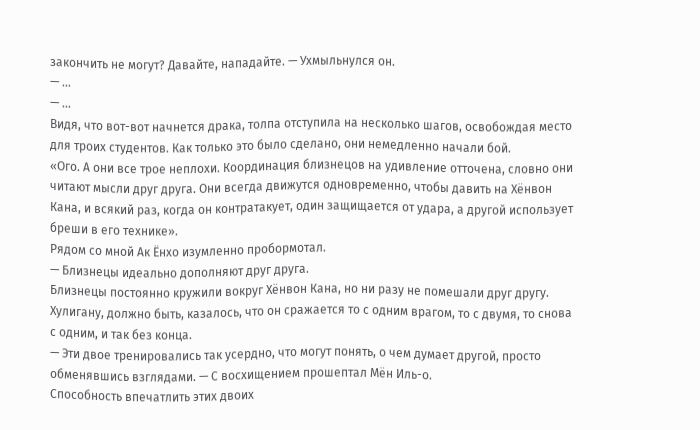закончить не могут? Давайте, нападайте. — Ухмыльнулся он.
— ...
— ...
Видя, что вот-вот начнется драка, толпа отступила на несколько шагов, освобождая место для троих студентов. Как только это было сделано, они немедленно начали бой.
«Ого. А они все трое неплохи. Координация близнецов на удивление отточена, словно они читают мысли друг друга. Они всегда движутся одновременно, чтобы давить на Хёнвон Кана, и всякий раз, когда он контратакует, один защищается от удара, а другой использует бреши в его технике».
Рядом со мной Ак Ёнхо изумленно пробормотал.
— Близнецы идеально дополняют друг друга.
Близнецы постоянно кружили вокруг Хёнвон Кана, но ни разу не помешали друг другу. Хулигану, должно быть, казалось, что он сражается то с одним врагом, то с двумя, то снова с одним, и так без конца.
— Эти двое тренировались так усердно, что могут понять, о чем думает другой, просто обменявшись взглядами. — С восхищением прошептал Мён Иль-о.
Способность впечатлить этих двоих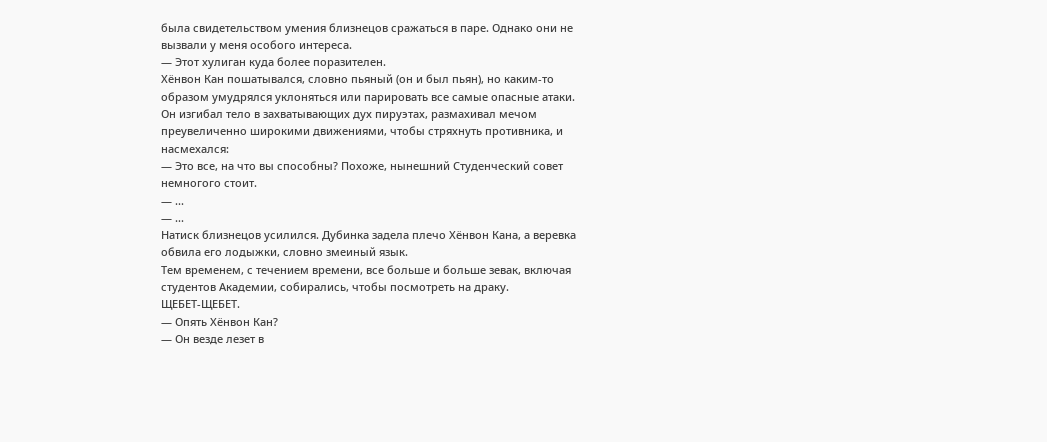была свидетельством умения близнецов сражаться в паре. Однако они не вызвали у меня особого интереса.
— Этот хулиган куда более поразителен.
Хёнвон Кан пошатывался, словно пьяный (он и был пьян), но каким-то образом умудрялся уклоняться или парировать все самые опасные атаки. Он изгибал тело в захватывающих дух пируэтах, размахивал мечом преувеличенно широкими движениями, чтобы стряхнуть противника, и насмехался:
— Это все, на что вы способны? Похоже, нынешний Студенческий совет немногого стоит.
— ...
— ...
Натиск близнецов усилился. Дубинка задела плечо Хёнвон Кана, а веревка обвила его лодыжки, словно змеиный язык.
Тем временем, с течением времени, все больше и больше зевак, включая студентов Академии, собирались, чтобы посмотреть на драку.
ЩЕБЕТ-ЩЕБЕТ.
— Опять Хёнвон Кан?
— Он везде лезет в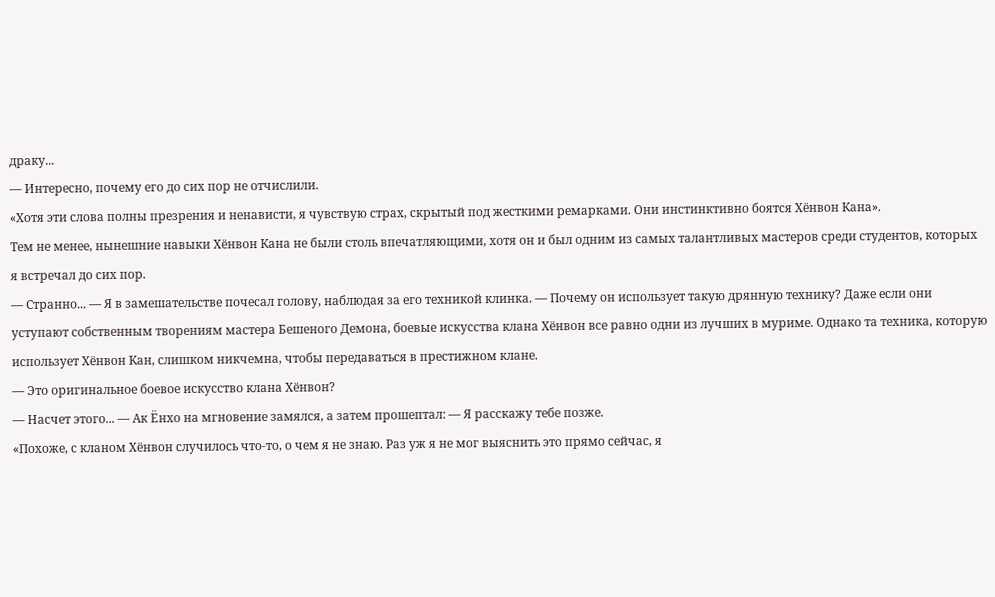драку...
— Интересно, почему его до сих пор не отчислили.
«Хотя эти слова полны презрения и ненависти, я чувствую страх, скрытый под жесткими ремарками. Они инстинктивно боятся Хёнвон Кана».
Тем не менее, нынешние навыки Хёнвон Кана не были столь впечатляющими, хотя он и был одним из самых талантливых мастеров среди студентов, которых я встречал до сих пор.
— Странно... — Я в замешательстве почесал голову, наблюдая за его техникой клинка. — Почему он использует такую дрянную технику? Даже если они уступают собственным творениям мастера Бешеного Демона, боевые искусства клана Хёнвон все равно одни из лучших в муриме. Однако та техника, которую использует Хёнвон Кан, слишком никчемна, чтобы передаваться в престижном клане.
— Это оригинальное боевое искусство клана Хёнвон?
— Насчет этого... — Ак Ёнхо на мгновение замялся, а затем прошептал: — Я расскажу тебе позже.
«Похоже, с кланом Хёнвон случилось что-то, о чем я не знаю. Раз уж я не мог выяснить это прямо сейчас, я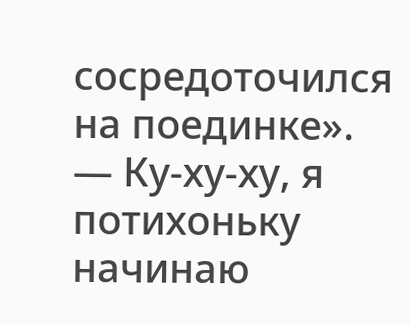сосредоточился на поединке».
— Ку-ху-ху, я потихоньку начинаю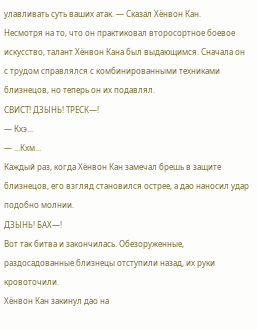улавливать суть ваших атак. — Сказал Хёнвон Кан.
Несмотря на то, что он практиковал второсортное боевое искусство, талант Хёнвон Кана был выдающимся. Сначала он с трудом справлялся с комбинированными техниками близнецов, но теперь он их подавлял.
СВИСТ! ДЗЫНЬ! ТРЕСК—!
— Кхэ...
— ...Кхм...
Каждый раз, когда Хёнвон Кан замечал брешь в защите близнецов, его взгляд становился острее, а дао наносил удар подобно молнии.
ДЗЫНЬ! БАХ—!
Вот так битва и закончилась. Обезоруженные, раздосадованные близнецы отступили назад, их руки кровоточили.
Хёнвон Кан закинул дао на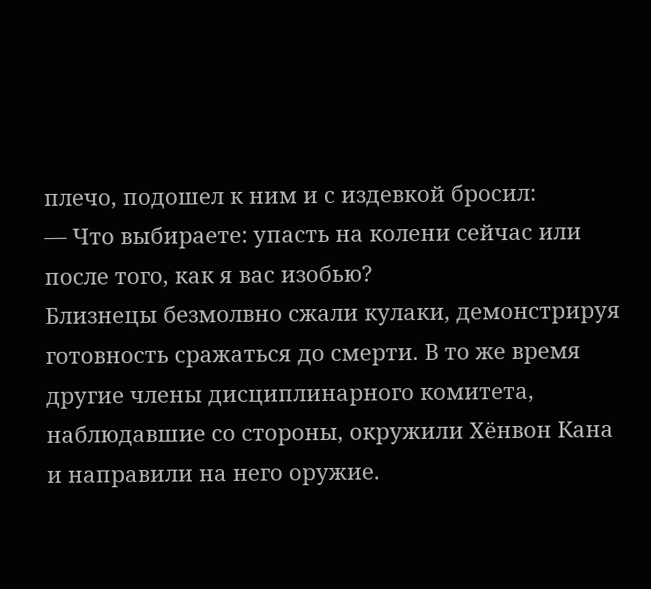плечо, подошел к ним и с издевкой бросил:
— Что выбираете: упасть на колени сейчас или после того, как я вас изобью?
Близнецы безмолвно сжали кулаки, демонстрируя готовность сражаться до смерти. В то же время другие члены дисциплинарного комитета, наблюдавшие со стороны, окружили Хёнвон Кана и направили на него оружие.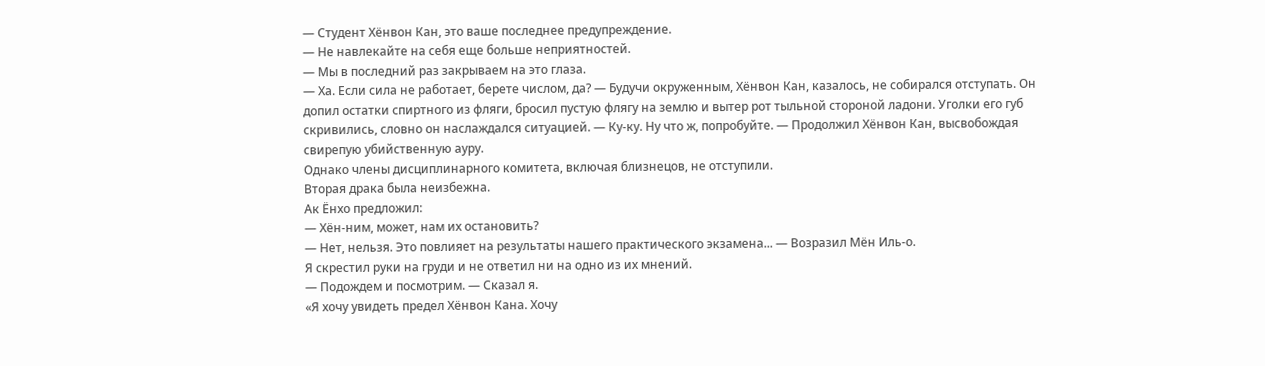— Студент Хёнвон Кан, это ваше последнее предупреждение.
— Не навлекайте на себя еще больше неприятностей.
— Мы в последний раз закрываем на это глаза.
— Ха. Если сила не работает, берете числом, да? — Будучи окруженным, Хёнвон Кан, казалось, не собирался отступать. Он допил остатки спиртного из фляги, бросил пустую флягу на землю и вытер рот тыльной стороной ладони. Уголки его губ скривились, словно он наслаждался ситуацией. — Ку-ку. Ну что ж, попробуйте. — Продолжил Хёнвон Кан, высвобождая свирепую убийственную ауру.
Однако члены дисциплинарного комитета, включая близнецов, не отступили.
Вторая драка была неизбежна.
Ак Ёнхо предложил:
— Хён-ним, может, нам их остановить?
— Нет, нельзя. Это повлияет на результаты нашего практического экзамена... — Возразил Мён Иль-о.
Я скрестил руки на груди и не ответил ни на одно из их мнений.
— Подождем и посмотрим. — Сказал я.
«Я хочу увидеть предел Хёнвон Кана. Хочу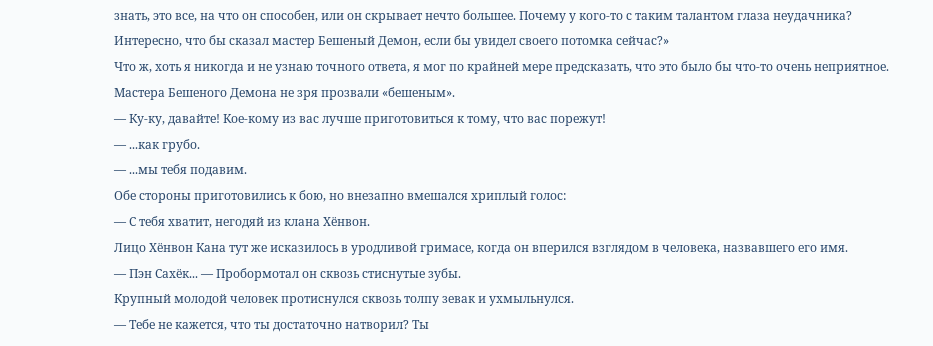знать, это все, на что он способен, или он скрывает нечто большее. Почему у кого-то с таким талантом глаза неудачника? Интересно, что бы сказал мастер Бешеный Демон, если бы увидел своего потомка сейчас?»
Что ж, хоть я никогда и не узнаю точного ответа, я мог по крайней мере предсказать, что это было бы что-то очень неприятное. Мастера Бешеного Демона не зря прозвали «бешеным».
— Ку-ку, давайте! Кое-кому из вас лучше приготовиться к тому, что вас порежут!
— ...как грубо.
— ...мы тебя подавим.
Обе стороны приготовились к бою, но внезапно вмешался хриплый голос:
— С тебя хватит, негодяй из клана Хёнвон.
Лицо Хёнвон Кана тут же исказилось в уродливой гримасе, когда он вперился взглядом в человека, назвавшего его имя.
— Пэн Сахёк... — Пробормотал он сквозь стиснутые зубы.
Крупный молодой человек протиснулся сквозь толпу зевак и ухмыльнулся.
— Тебе не кажется, что ты достаточно натворил? Ты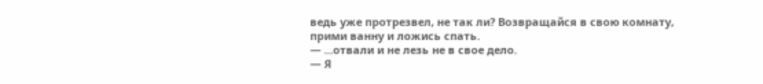ведь уже протрезвел, не так ли? Возвращайся в свою комнату, прими ванну и ложись спать.
— ...отвали и не лезь не в свое дело.
— Я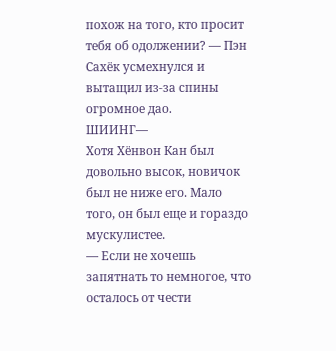похож на того, кто просит тебя об одолжении? — Пэн Сахёк усмехнулся и вытащил из-за спины огромное дао.
ШИИНГ—
Хотя Хёнвон Кан был довольно высок, новичок был не ниже его. Мало того, он был еще и гораздо мускулистее.
— Если не хочешь запятнать то немногое, что осталось от чести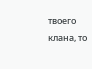твоего клана, то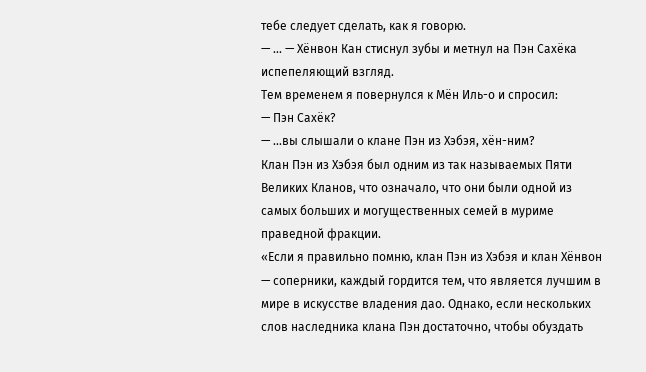тебе следует сделать, как я говорю.
— ... — Хёнвон Кан стиснул зубы и метнул на Пэн Сахёка испепеляющий взгляд.
Тем временем я повернулся к Мён Иль-о и спросил:
— Пэн Сахёк?
— ...вы слышали о клане Пэн из Хэбэя, хён-ним?
Клан Пэн из Хэбэя был одним из так называемых Пяти Великих Кланов, что означало, что они были одной из самых больших и могущественных семей в муриме праведной фракции.
«Если я правильно помню, клан Пэн из Хэбэя и клан Хёнвон — соперники, каждый гордится тем, что является лучшим в мире в искусстве владения дао. Однако, если нескольких слов наследника клана Пэн достаточно, чтобы обуздать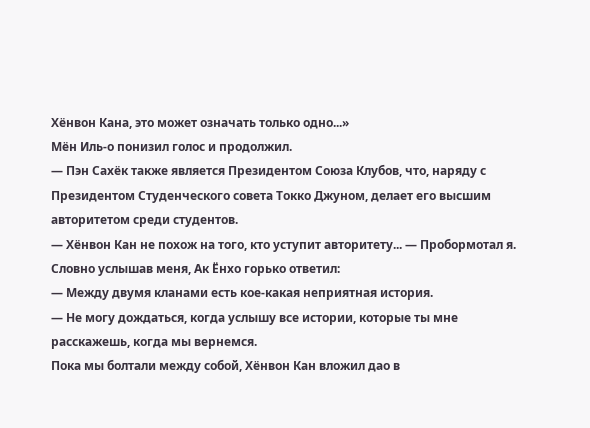Хёнвон Кана, это может означать только одно...»
Мён Иль-о понизил голос и продолжил.
— Пэн Сахёк также является Президентом Союза Клубов, что, наряду с Президентом Студенческого совета Токко Джуном, делает его высшим авторитетом среди студентов.
— Хёнвон Кан не похож на того, кто уступит авторитету... — Пробормотал я.
Словно услышав меня, Ак Ёнхо горько ответил:
— Между двумя кланами есть кое-какая неприятная история.
— Не могу дождаться, когда услышу все истории, которые ты мне расскажешь, когда мы вернемся.
Пока мы болтали между собой, Хёнвон Кан вложил дао в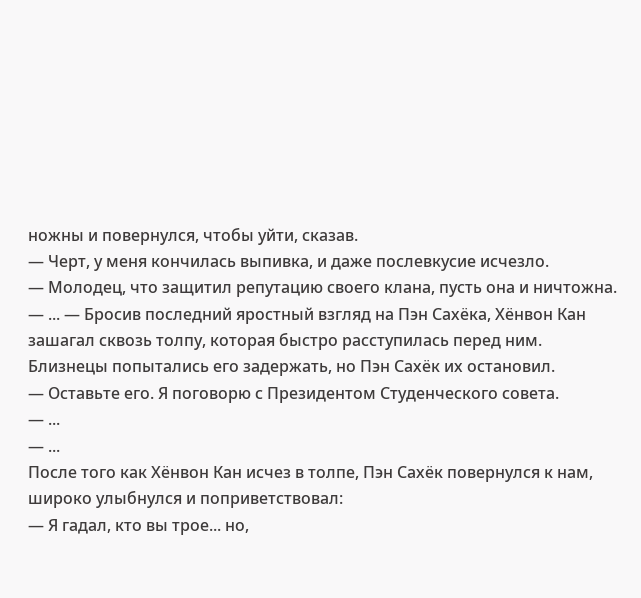ножны и повернулся, чтобы уйти, сказав.
— Черт, у меня кончилась выпивка, и даже послевкусие исчезло.
— Молодец, что защитил репутацию своего клана, пусть она и ничтожна.
— ... — Бросив последний яростный взгляд на Пэн Сахёка, Хёнвон Кан зашагал сквозь толпу, которая быстро расступилась перед ним.
Близнецы попытались его задержать, но Пэн Сахёк их остановил.
— Оставьте его. Я поговорю с Президентом Студенческого совета.
— ...
— ...
После того как Хёнвон Кан исчез в толпе, Пэн Сахёк повернулся к нам, широко улыбнулся и поприветствовал:
— Я гадал, кто вы трое... но,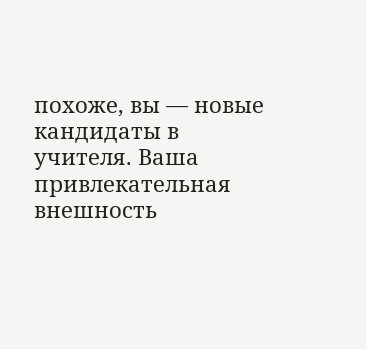похоже, вы — новые кандидаты в учителя. Ваша привлекательная внешность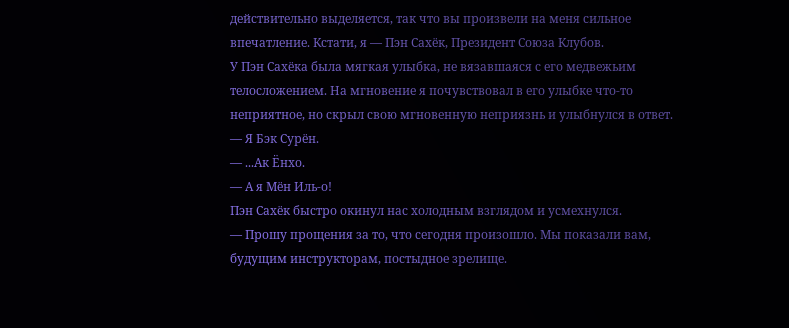действительно выделяется, так что вы произвели на меня сильное впечатление. Кстати, я — Пэн Сахёк, Президент Союза Клубов.
У Пэн Сахёка была мягкая улыбка, не вязавшаяся с его медвежьим телосложением. На мгновение я почувствовал в его улыбке что-то неприятное, но скрыл свою мгновенную неприязнь и улыбнулся в ответ.
— Я Бэк Сурён.
— ...Ак Ёнхо.
— А я Мён Иль-о!
Пэн Сахёк быстро окинул нас холодным взглядом и усмехнулся.
— Прошу прощения за то, что сегодня произошло. Мы показали вам, будущим инструкторам, постыдное зрелище.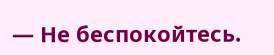— Не беспокойтесь.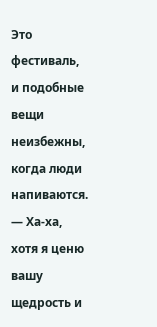Это фестиваль, и подобные вещи неизбежны, когда люди напиваются.
— Ха-ха, хотя я ценю вашу щедрость и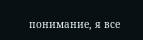понимание, я все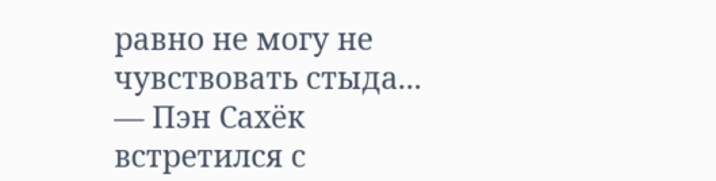равно не могу не чувствовать стыда... — Пэн Сахёк встретился с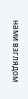нами взглядом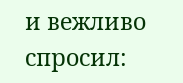и вежливо спросил: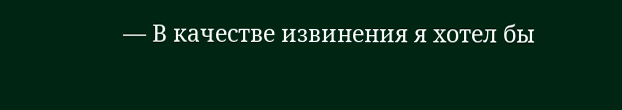— В качестве извинения я хотел бы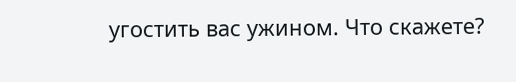угостить вас ужином. Что скажете?